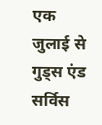एक जुलाई से गुड्स एंड सर्विस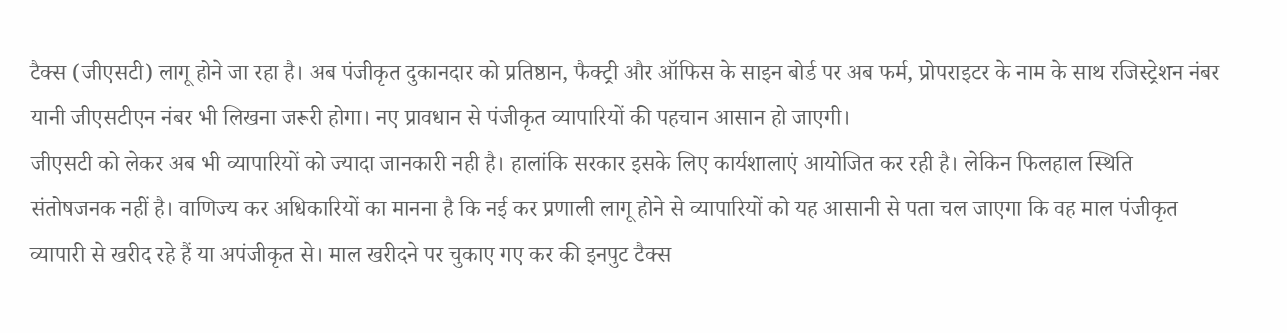टैक्स (जीएसटी) लागू होने जा रहा है। अब पंजीकृत दुकानदार को प्रतिष्ठान, फैक्ट्री और ऑफिस के साइन बोर्ड पर अब फर्म, प्रोपराइटर के नाम के साथ रजिस्ट्रेशन नंबर यानी जीएसटीएन नंबर भी लिखना जरूरी होगा। नए प्रावधान से पंजीकृत व्यापारियों की पहचान आसान हो जाएगी।
जीएसटी को लेकर अब भी व्यापारियों को ज्यादा जानकारी नही है। हालांकि सरकार इसके लिए कार्यशालाएं आयोजित कर रही है। लेकिन फिलहाल स्थिति संतोषजनक नहीं है। वाणिज्य कर अधिकारियों का मानना है कि नई कर प्रणाली लागू होने से व्यापारियों को यह आसानी से पता चल जाएगा कि वह माल पंजीकृत व्यापारी से खरीद रहे हैं या अपंजीकृत से। माल खरीदने पर चुकाए गए कर की इनपुट टैक्स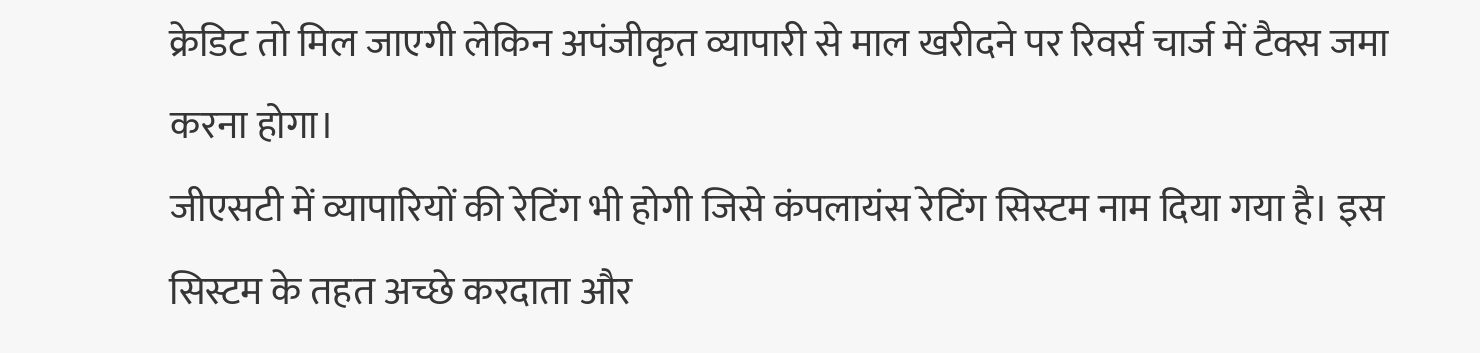क्रेडिट तो मिल जाएगी लेकिन अपंजीकृत व्यापारी से माल खरीदने पर रिवर्स चार्ज में टैक्स जमा करना होगा।
जीएसटी में व्यापारियों की रेटिंग भी होगी जिसे कंपलायंस रेटिंग सिस्टम नाम दिया गया है। इस सिस्टम के तहत अच्छे करदाता और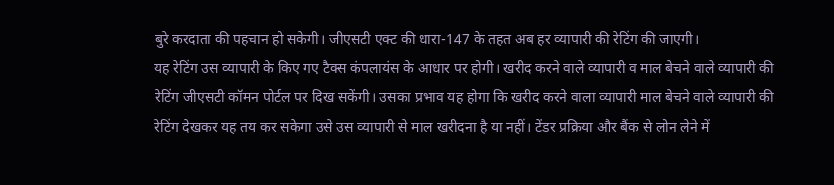बुरे करदाता की पहचान हो सकेगी। जीएसटी एक्ट की धारा-147 के तहत अब हर व्यापारी की रेटिंग की जाएगी।
यह रेटिंग उस व्यापारी के किए गए टैक्स कंपलायंस के आधार पर होगी। खरीद करने वाले व्यापारी व माल बेचने वाले व्यापारी की रेटिंग जीएसटी कॉमन पोर्टल पर दिख सकेंगी। उसका प्रभाव यह होगा कि खरीद करने वाला व्यापारी माल बेचने वाले व्यापारी की रेटिंग देखकर यह तय कर सकेगा उसे उस व्यापारी से माल खरीदना है या नहीं। टेंडर प्रक्रिया और बैंक से लोन लेने में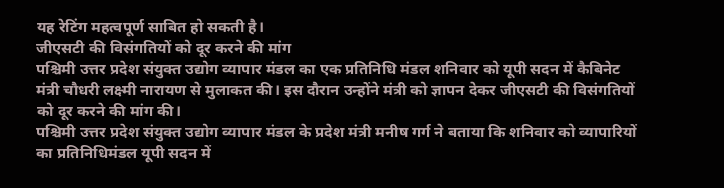यह रेटिंग महत्वपूर्ण साबित हो सकती है।
जीएसटी की विसंगतियों को दूर करने की मांग
पश्चिमी उत्तर प्रदेश संयुक्त उद्योग व्यापार मंडल का एक प्रतिनिधि मंडल शनिवार को यूपी सदन में कैबिनेट मंत्री चौधरी लक्ष्मी नारायण से मुलाकत की। इस दौरान उन्होंने मंत्री को ज्ञापन देकर जीएसटी की विसंगतियों को दूर करने की मांग की।
पश्चिमी उत्तर प्रदेश संयुक्त उद्योग व्यापार मंडल के प्रदेश मंत्री मनीष गर्ग ने बताया कि शनिवार को व्यापारियों का प्रतिनिधिमंडल यूपी सदन में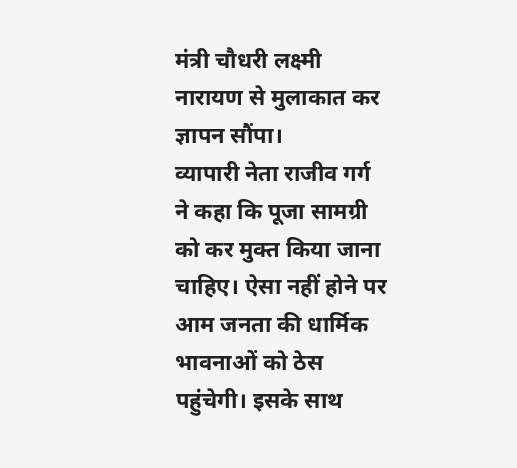मंत्री चौधरी लक्ष्मी नारायण से मुलाकात कर ज्ञापन सौंपा।
व्यापारी नेता राजीव गर्ग ने कहा कि पूजा सामग्री को कर मुक्त किया जाना चाहिए। ऐसा नहीं होने पर आम जनता की धार्मिक भावनाओं को ठेस पहुंचेगी। इसके साथ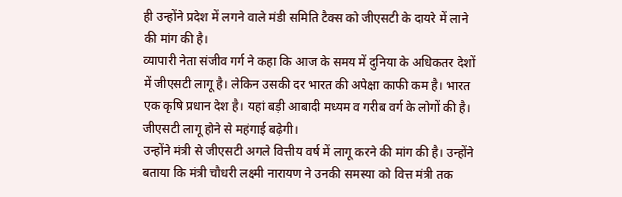ही उन्होंने प्रदेश में लगने वाले मंडी समिति टैक्स को जीएसटी के दायरे में लाने की मांग की है।
व्यापारी नेता संजीव गर्ग ने कहा कि आज के समय में दुनिया के अधिकतर देशों में जीएसटी लागू है। लेकिन उसकी दर भारत की अपेक्षा काफी कम है। भारत एक कृषि प्रधान देश है। यहां बड़ी आबादी मध्यम व गरीब वर्ग के लोगों की है। जीएसटी लागू होने से महंगाई बढ़ेगी।
उन्होंने मंत्री से जीएसटी अगले वित्तीय वर्ष में लागू करने की मांग की है। उन्होंने बताया कि मंत्री चौधरी लक्ष्मी नारायण ने उनकी समस्या को वित्त मंत्री तक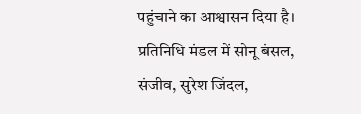पहुंचाने का आश्वासन दिया है। प्रतिनिधि मंडल में सोनू बंसल, संजीव, सुरेश जिंदल,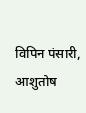विपिन पंसारी, आशुतोष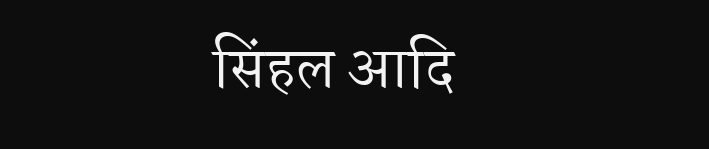सिंहल आदि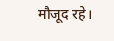मौजूद रहे।